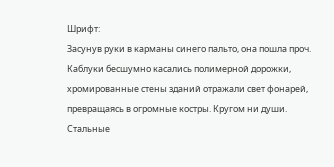Шрифт:
Засунув руки в карманы синего пальто, она пошла проч. Каблуки бесшумно касались полимерной дорожки, хромированные стены зданий отражали свет фонарей, превращаясь в огромные костры. Кругом ни души. Стальные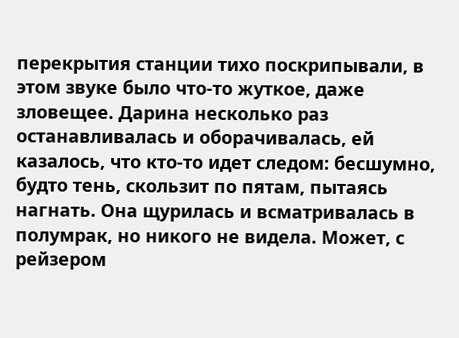перекрытия станции тихо поскрипывали, в этом звуке было что-то жуткое, даже зловещее. Дарина несколько раз останавливалась и оборачивалась, ей казалось, что кто-то идет следом: бесшумно, будто тень, скользит по пятам, пытаясь нагнать. Она щурилась и всматривалась в полумрак, но никого не видела. Может, с рейзером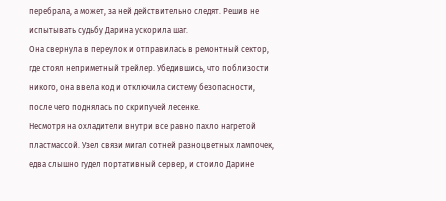перебрала, а может, за ней действительно следят. Решив не испытывать судьбу Дарина ускорила шаг.
Она свернула в переулок и отправилась в ремонтный сектор, где стоял неприметный трейлер. Убедившись, что поблизости никого, она ввела код и отключила систему безопасности, после чего поднялась по скрипучей лесенке.
Несмотря на охладители внутри все равно пахло нагретой пластмассой. Узел связи мигал сотней разноцветных лампочек, едва слышно гудел портативный сервер, и стоило Дарине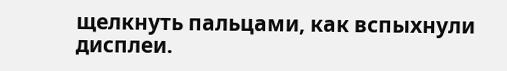щелкнуть пальцами, как вспыхнули дисплеи.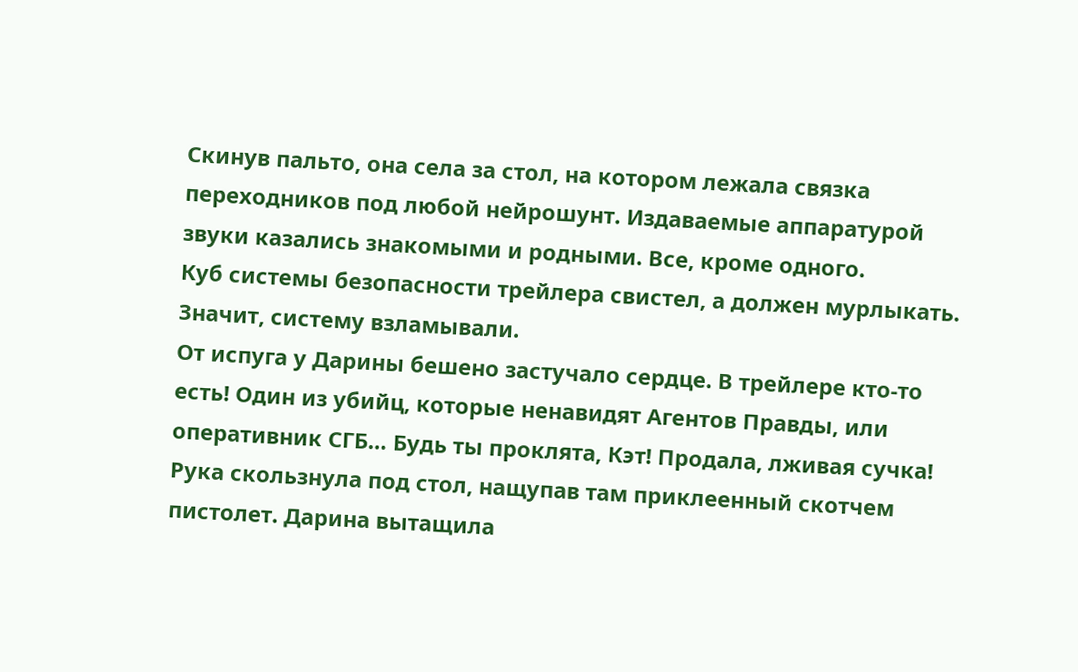Скинув пальто, она села за стол, на котором лежала связка переходников под любой нейрошунт. Издаваемые аппаратурой звуки казались знакомыми и родными. Все, кроме одного.
Куб системы безопасности трейлера свистел, а должен мурлыкать.
Значит, систему взламывали.
От испуга у Дарины бешено застучало сердце. В трейлере кто-то есть! Один из убийц, которые ненавидят Агентов Правды, или оперативник СГБ… Будь ты проклята, Кэт! Продала, лживая сучка!
Рука скользнула под стол, нащупав там приклеенный скотчем пистолет. Дарина вытащила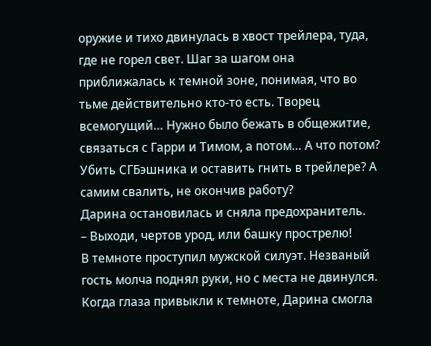оружие и тихо двинулась в хвост трейлера, туда, где не горел свет. Шаг за шагом она приближалась к темной зоне, понимая, что во тьме действительно кто-то есть. Творец всемогущий… Нужно было бежать в общежитие, связаться с Гарри и Тимом, а потом… А что потом? Убить СГБэшника и оставить гнить в трейлере? А самим свалить, не окончив работу?
Дарина остановилась и сняла предохранитель.
– Выходи, чертов урод, или башку прострелю!
В темноте проступил мужской силуэт. Незваный гость молча поднял руки, но с места не двинулся. Когда глаза привыкли к темноте, Дарина смогла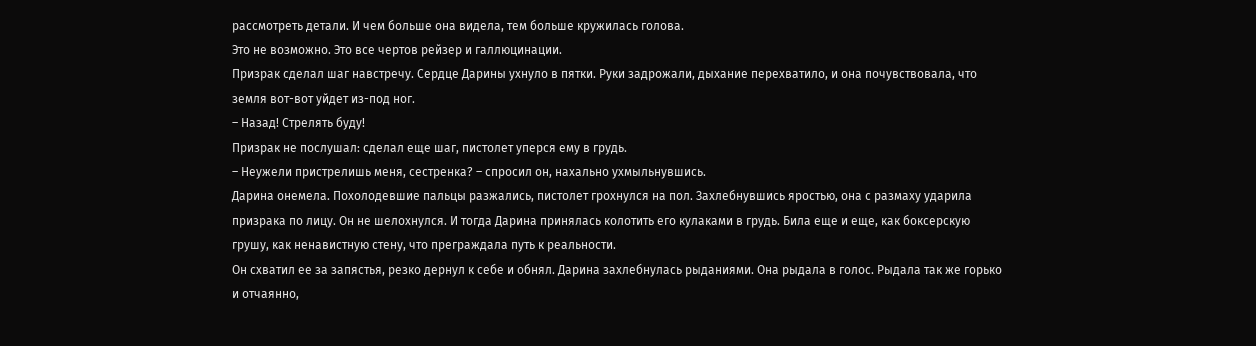рассмотреть детали. И чем больше она видела, тем больше кружилась голова.
Это не возможно. Это все чертов рейзер и галлюцинации.
Призрак сделал шаг навстречу. Сердце Дарины ухнуло в пятки. Руки задрожали, дыхание перехватило, и она почувствовала, что земля вот-вот уйдет из-под ног.
– Назад! Стрелять буду!
Призрак не послушал: сделал еще шаг, пистолет уперся ему в грудь.
– Неужели пристрелишь меня, сестренка? – спросил он, нахально ухмыльнувшись.
Дарина онемела. Похолодевшие пальцы разжались, пистолет грохнулся на пол. Захлебнувшись яростью, она с размаху ударила призрака по лицу. Он не шелохнулся. И тогда Дарина принялась колотить его кулаками в грудь. Била еще и еще, как боксерскую грушу, как ненавистную стену, что преграждала путь к реальности.
Он схватил ее за запястья, резко дернул к себе и обнял. Дарина захлебнулась рыданиями. Она рыдала в голос. Рыдала так же горько и отчаянно,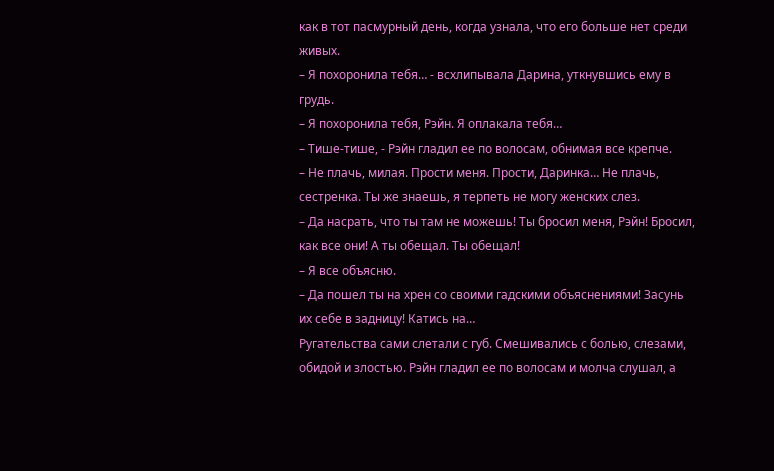как в тот пасмурный день, когда узнала, что его больше нет среди живых.
– Я похоронила тебя… - всхлипывала Дарина, уткнувшись ему в грудь.
– Я похоронила тебя, Рэйн. Я оплакала тебя…
– Тише-тише, - Рэйн гладил ее по волосам, обнимая все крепче.
– Не плачь, милая. Прости меня. Прости, Даринка… Не плачь, сестренка. Ты же знаешь, я терпеть не могу женских слез.
– Да насрать, что ты там не можешь! Ты бросил меня, Рэйн! Бросил, как все они! А ты обещал. Ты обещал!
– Я все объясню.
– Да пошел ты на хрен со своими гадскими объяснениями! Засунь их себе в задницу! Катись на…
Ругательства сами слетали с губ. Смешивались с болью, слезами, обидой и злостью. Рэйн гладил ее по волосам и молча слушал, а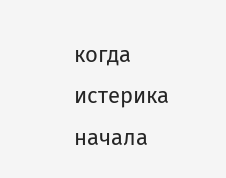когда истерика начала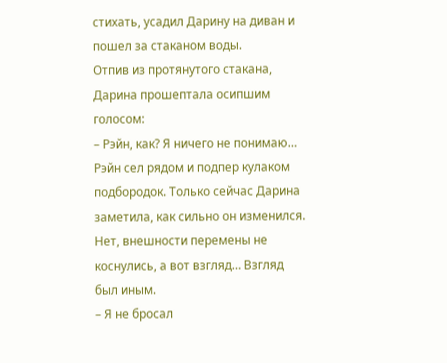стихать, усадил Дарину на диван и пошел за стаканом воды.
Отпив из протянутого стакана, Дарина прошептала осипшим голосом:
– Рэйн, как? Я ничего не понимаю…
Рэйн сел рядом и подпер кулаком подбородок. Только сейчас Дарина заметила, как сильно он изменился. Нет, внешности перемены не коснулись, а вот взгляд… Взгляд был иным.
– Я не бросал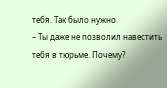тебя. Так было нужно.
– Ты даже не позволил навестить тебя в тюрьме. Почему?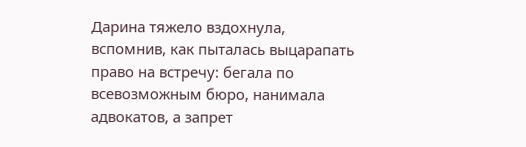Дарина тяжело вздохнула, вспомнив, как пыталась выцарапать право на встречу: бегала по всевозможным бюро, нанимала адвокатов, а запрет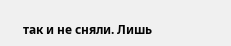так и не сняли. Лишь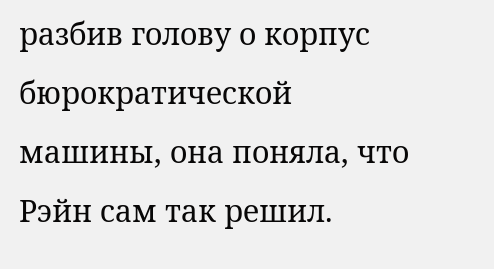разбив голову о корпус бюрократической машины, она поняла, что Рэйн сам так решил.